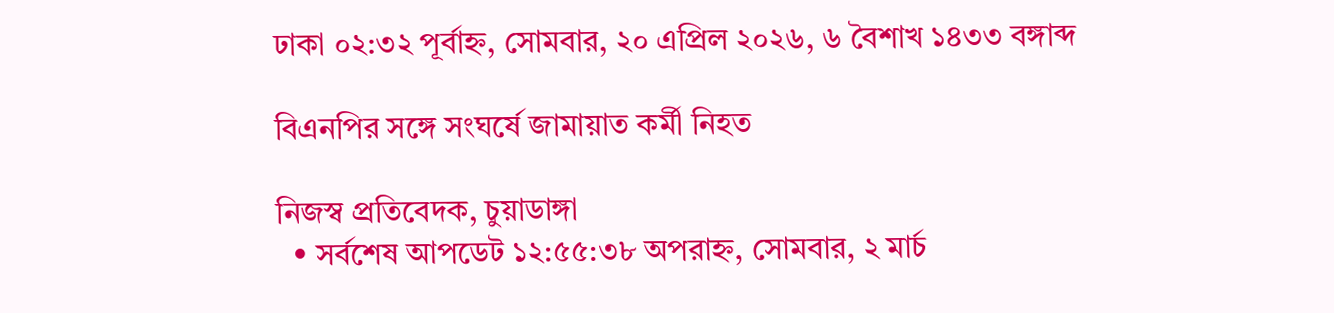ঢাকা ০২:৩২ পূর্বাহ্ন, সোমবার, ২০ এপ্রিল ২০২৬, ৬ বৈশাখ ১৪৩৩ বঙ্গাব্দ

বিএনপির সঙ্গে সংঘর্ষে জামায়াত কর্মী নিহত

নিজস্ব প্রতিবেদক, চুয়াডাঙ্গা
  • সর্বশেষ আপডেট ১২:৫৫:৩৮ অপরাহ্ন, সোমবার, ২ মার্চ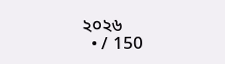২০২৬
  • / 150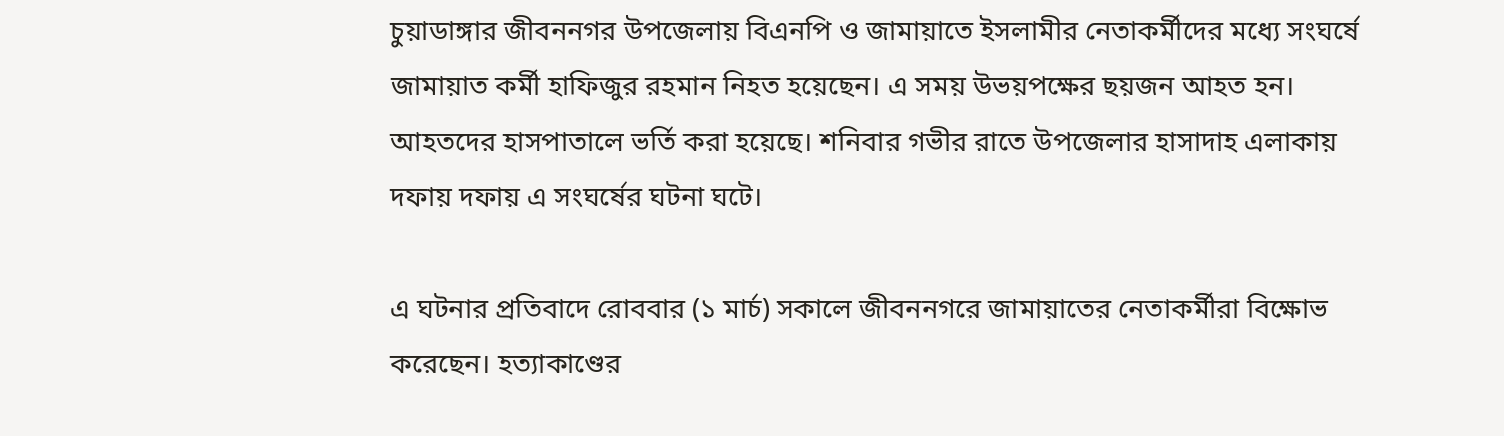চুয়াডাঙ্গার জীবননগর উপজেলায় বিএনপি ও জামায়াতে ইসলামীর নেতাকর্মীদের মধ্যে সংঘর্ষে জামায়াত কর্মী হাফিজুর রহমান নিহত হয়েছেন। এ সময় উভয়পক্ষের ছয়জন আহত হন। আহতদের হাসপাতালে ভর্তি করা হয়েছে। শনিবার গভীর রাতে উপজেলার হাসাদাহ এলাকায় দফায় দফায় এ সংঘর্ষের ঘটনা ঘটে।

এ ঘটনার প্রতিবাদে রোববার (১ মার্চ) সকালে জীবননগরে জামায়াতের নেতাকর্মীরা বিক্ষোভ করেছেন। হত্যাকাণ্ডের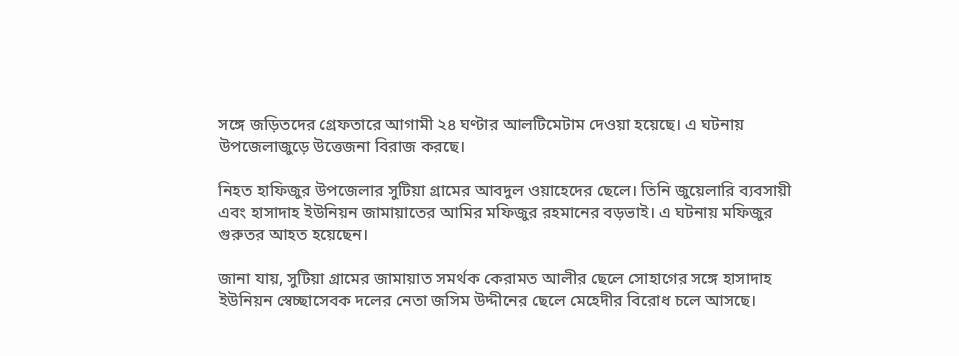সঙ্গে জড়িতদের গ্রেফতারে আগামী ২৪ ঘণ্টার আলটিমেটাম দেওয়া হয়েছে। এ ঘটনায় উপজেলাজুড়ে উত্তেজনা বিরাজ করছে।

নিহত হাফিজুর উপজেলার সুটিয়া গ্রামের আবদুল ওয়াহেদের ছেলে। তিনি জুয়েলারি ব্যবসায়ী এবং হাসাদাহ ইউনিয়ন জামায়াতের আমির মফিজুর রহমানের বড়ভাই। এ ঘটনায় মফিজুর গুরুতর আহত হয়েছেন।

জানা যায়, সুটিয়া গ্রামের জামায়াত সমর্থক কেরামত আলীর ছেলে সোহাগের সঙ্গে হাসাদাহ ইউনিয়ন স্বেচ্ছাসেবক দলের নেতা জসিম উদ্দীনের ছেলে মেহেদীর বিরোধ চলে আসছে।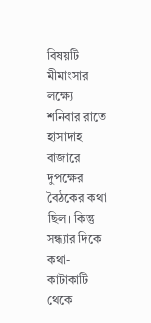বিষয়টি মীমাংসার লক্ষ্যে শনিবার রাতে হাসাদাহ বাজারে দুপক্ষের বৈঠকের কথা ছিল। কিন্তু সন্ধ্যার দিকে কথা-কাটাকাটি থেকে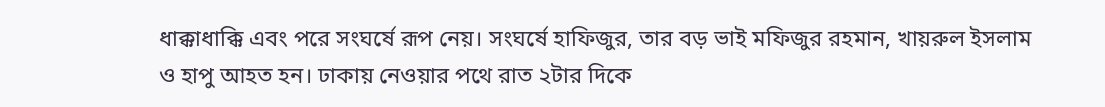ধাক্কাধাক্কি এবং পরে সংঘর্ষে রূপ নেয়। সংঘর্ষে হাফিজুর, তার বড় ভাই মফিজুর রহমান, খায়রুল ইসলাম ও হাপু আহত হন। ঢাকায় নেওয়ার পথে রাত ২টার দিকে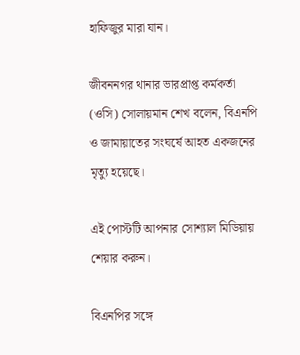হাফিজুর মারা যান।

জীবননগর থানার ভারপ্রাপ্ত কর্মকর্তা (ওসি) সোলায়মান শেখ বলেন, বিএনপি ও জামায়াতের সংঘর্ষে আহত একজনের মৃত্যু হয়েছে।

এই পোস্টটি আপনার সোশ্যাল মিডিয়ায় শেয়ার করুন।

বিএনপির সঙ্গে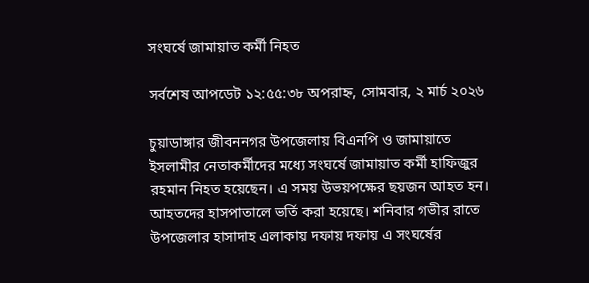সংঘর্ষে জামায়াত কর্মী নিহত

সর্বশেষ আপডেট ১২:৫৫:৩৮ অপরাহ্ন, সোমবার, ২ মার্চ ২০২৬

চুয়াডাঙ্গার জীবননগর উপজেলায় বিএনপি ও জামায়াতে ইসলামীর নেতাকর্মীদের মধ্যে সংঘর্ষে জামায়াত কর্মী হাফিজুর রহমান নিহত হয়েছেন। এ সময় উভয়পক্ষের ছয়জন আহত হন। আহতদের হাসপাতালে ভর্তি করা হয়েছে। শনিবার গভীর রাতে উপজেলার হাসাদাহ এলাকায় দফায় দফায় এ সংঘর্ষের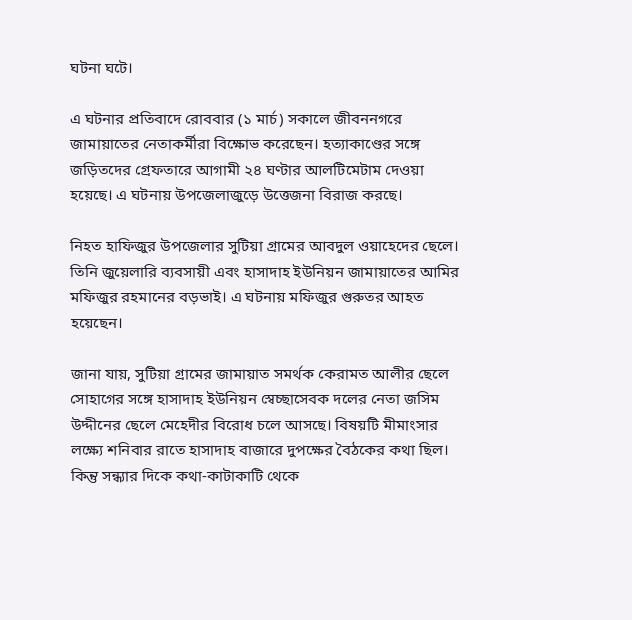ঘটনা ঘটে।

এ ঘটনার প্রতিবাদে রোববার (১ মার্চ) সকালে জীবননগরে জামায়াতের নেতাকর্মীরা বিক্ষোভ করেছেন। হত্যাকাণ্ডের সঙ্গে জড়িতদের গ্রেফতারে আগামী ২৪ ঘণ্টার আলটিমেটাম দেওয়া হয়েছে। এ ঘটনায় উপজেলাজুড়ে উত্তেজনা বিরাজ করছে।

নিহত হাফিজুর উপজেলার সুটিয়া গ্রামের আবদুল ওয়াহেদের ছেলে। তিনি জুয়েলারি ব্যবসায়ী এবং হাসাদাহ ইউনিয়ন জামায়াতের আমির মফিজুর রহমানের বড়ভাই। এ ঘটনায় মফিজুর গুরুতর আহত হয়েছেন।

জানা যায়, সুটিয়া গ্রামের জামায়াত সমর্থক কেরামত আলীর ছেলে সোহাগের সঙ্গে হাসাদাহ ইউনিয়ন স্বেচ্ছাসেবক দলের নেতা জসিম উদ্দীনের ছেলে মেহেদীর বিরোধ চলে আসছে। বিষয়টি মীমাংসার লক্ষ্যে শনিবার রাতে হাসাদাহ বাজারে দুপক্ষের বৈঠকের কথা ছিল। কিন্তু সন্ধ্যার দিকে কথা-কাটাকাটি থেকে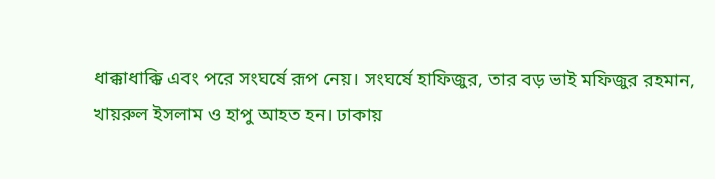ধাক্কাধাক্কি এবং পরে সংঘর্ষে রূপ নেয়। সংঘর্ষে হাফিজুর, তার বড় ভাই মফিজুর রহমান, খায়রুল ইসলাম ও হাপু আহত হন। ঢাকায়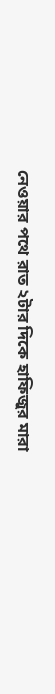নেওয়ার পথে রাত ২টার দিকে হাফিজুর মারা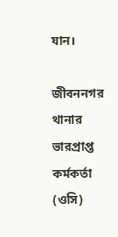যান।

জীবননগর থানার ভারপ্রাপ্ত কর্মকর্তা (ওসি)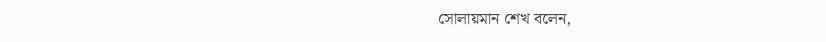সোলায়মান শেখ বলেন,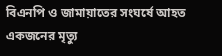বিএনপি ও জামায়াতের সংঘর্ষে আহত একজনের মৃত্যু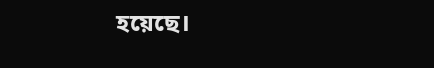হয়েছে।